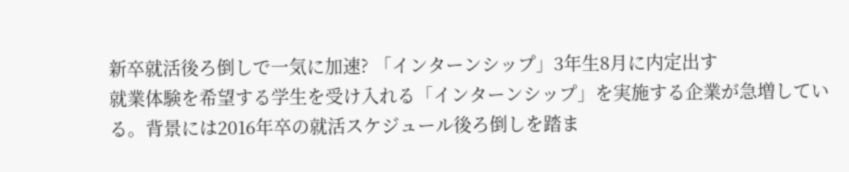新卒就活後ろ倒しで一気に加速? 「インターンシップ」3年生8月に内定出す
就業体験を希望する学生を受け入れる「インターンシップ」を実施する企業が急増している。背景には2016年卒の就活スケジュール後ろ倒しを踏ま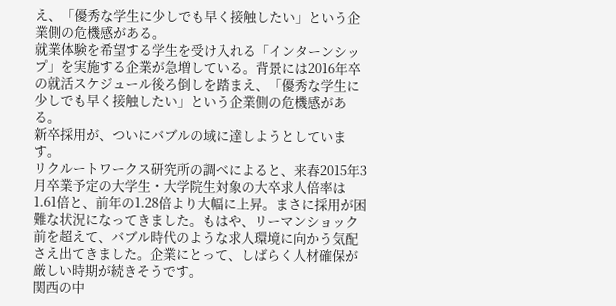え、「優秀な学生に少しでも早く接触したい」という企業側の危機感がある。
就業体験を希望する学生を受け入れる「インターンシップ」を実施する企業が急増している。背景には2016年卒の就活スケジュール後ろ倒しを踏まえ、「優秀な学生に少しでも早く接触したい」という企業側の危機感がある。
新卒採用が、ついにバブルの域に達しようとしています。
リクルートワークス研究所の調べによると、来春2015年3月卒業予定の大学生・大学院生対象の大卒求人倍率は1.61倍と、前年の1.28倍より大幅に上昇。まさに採用が困難な状況になってきました。もはや、リーマンショック前を超えて、バブル時代のような求人環境に向かう気配さえ出てきました。企業にとって、しばらく人材確保が厳しい時期が続きそうです。
関西の中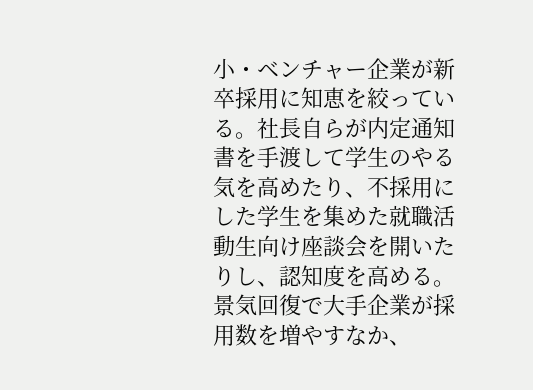小・ベンチャー企業が新卒採用に知恵を絞っている。社長自らが内定通知書を手渡して学生のやる気を高めたり、不採用にした学生を集めた就職活動生向け座談会を開いたりし、認知度を高める。景気回復で大手企業が採用数を増やすなか、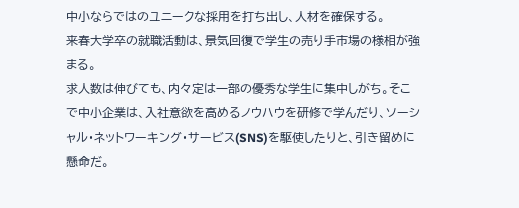中小ならではのユニークな採用を打ち出し、人材を確保する。
来春大学卒の就職活動は、景気回復で学生の売り手市場の様相が強まる。
求人数は伸びても、内々定は一部の優秀な学生に集中しがち。そこで中小企業は、入社意欲を高めるノウハウを研修で学んだり、ソーシャル・ネットワーキング・サービス(SNS)を駆使したりと、引き留めに懸命だ。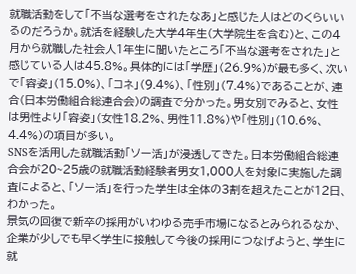就職活動をして「不当な選考をされたなあ」と感じた人はどのくらいいるのだろうか。就活を経験した大学4年生(大学院生を含む)と、この4月から就職した社会人1年生に聞いたところ「不当な選考をされた」と感じている人は45.8%。具体的には「学歴」(26.9%)が最も多く、次いで「容姿」(15.0%)、「コネ」(9.4%)、「性別」(7.4%)であることが、連合(日本労働組合総連合会)の調査で分かった。男女別でみると、女性は男性より「容姿」(女性18.2%、男性11.8%)や「性別」(10.6%、4.4%)の項目が多い。
SNSを活用した就職活動「ソー活」が浸透してきた。日本労働組合総連合会が20~25歳の就職活動経験者男女1,000人を対象に実施した調査によると、「ソー活」を行った学生は全体の3割を超えたことが12日、わかった。
景気の回復で新卒の採用がいわゆる売手市場になるとみられるなか、企業が少しでも早く学生に接触して今後の採用につなげようと、学生に就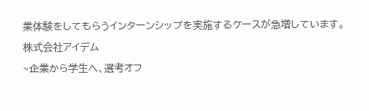業体験をしてもらうインターンシップを実施するケースが急増しています。
株式会社アイデム
~企業から学生へ、選考オフ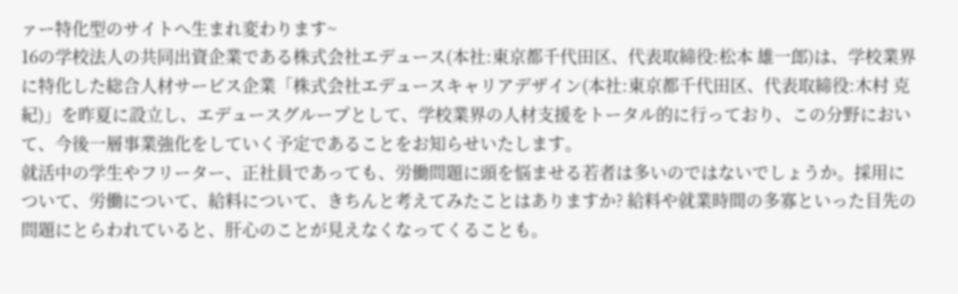ァー特化型のサイトへ生まれ変わります~
16の学校法人の共同出資企業である株式会社エデュース(本社:東京都千代田区、代表取締役:松本 雄一郎)は、学校業界に特化した総合人材サービス企業「株式会社エデュースキャリアデザイン(本社:東京都千代田区、代表取締役:木村 克紀)」を昨夏に設立し、エデュースグループとして、学校業界の人材支援をトータル的に行っており、この分野において、今後一層事業強化をしていく予定であることをお知らせいたします。
就活中の学生やフリーター、正社員であっても、労働問題に頭を悩ませる若者は多いのではないでしょうか。採用について、労働について、給料について、きちんと考えてみたことはありますか? 給料や就業時間の多寡といった目先の問題にとらわれていると、肝心のことが見えなくなってくることも。